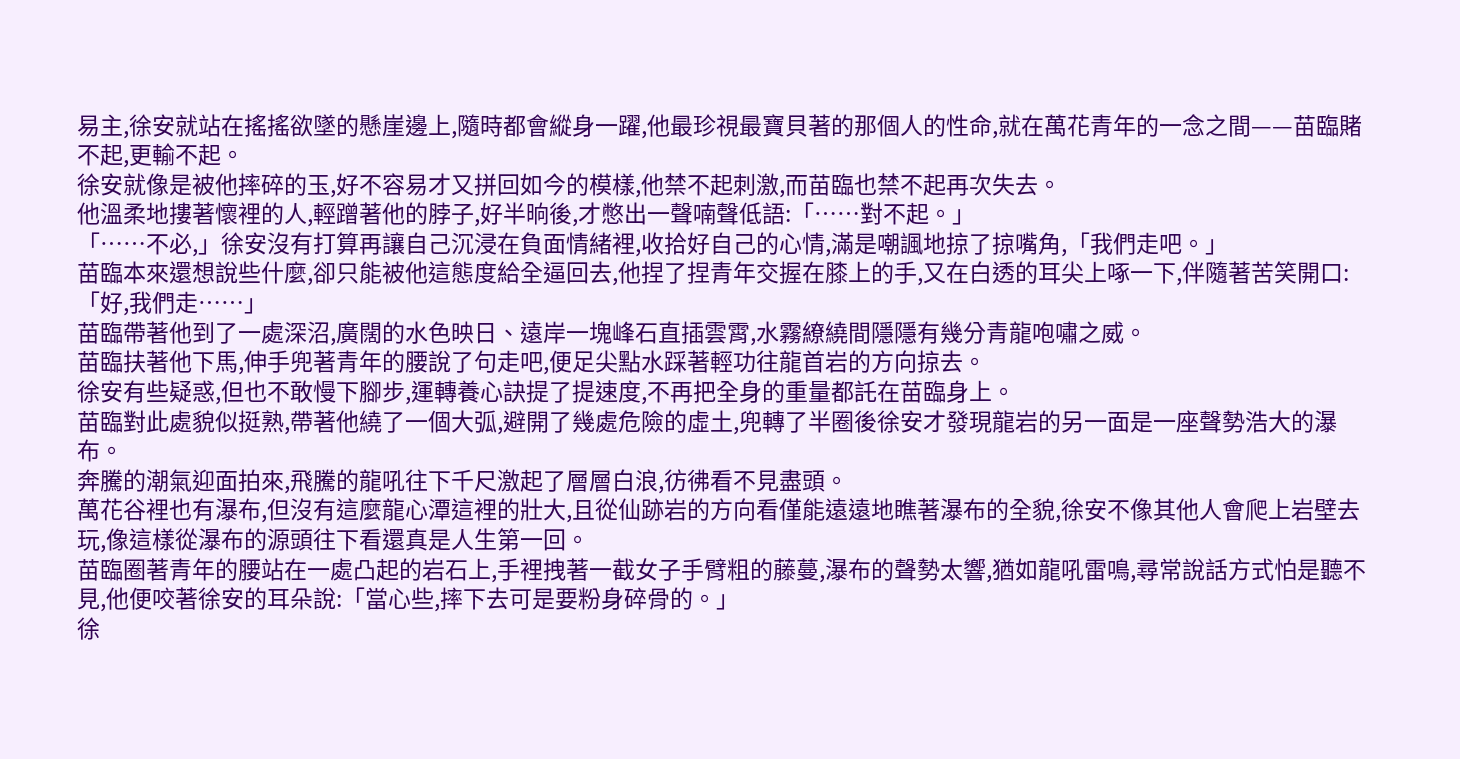易主,徐安就站在搖搖欲墜的懸崖邊上,隨時都會縱身一躍,他最珍視最寶貝著的那個人的性命,就在萬花青年的一念之間——苗臨賭不起,更輸不起。
徐安就像是被他摔碎的玉,好不容易才又拼回如今的模樣,他禁不起刺激,而苗臨也禁不起再次失去。
他溫柔地摟著懷裡的人,輕蹭著他的脖子,好半晌後,才憋出一聲喃聲低語:「……對不起。」
「……不必,」徐安沒有打算再讓自己沉浸在負面情緒裡,收拾好自己的心情,滿是嘲諷地掠了掠嘴角,「我們走吧。」
苗臨本來還想說些什麼,卻只能被他這態度給全逼回去,他捏了捏青年交握在膝上的手,又在白透的耳尖上啄一下,伴隨著苦笑開口:「好,我們走……」
苗臨帶著他到了一處深沼,廣闊的水色映日、遠岸一塊峰石直插雲霄,水霧繚繞間隱隱有幾分青龍咆嘯之威。
苗臨扶著他下馬,伸手兜著青年的腰說了句走吧,便足尖點水踩著輕功往龍首岩的方向掠去。
徐安有些疑惑,但也不敢慢下腳步,運轉養心訣提了提速度,不再把全身的重量都託在苗臨身上。
苗臨對此處貌似挺熟,帶著他繞了一個大弧,避開了幾處危險的虛土,兜轉了半圈後徐安才發現龍岩的另一面是一座聲勢浩大的瀑布。
奔騰的潮氣迎面拍來,飛騰的龍吼往下千尺激起了層層白浪,彷彿看不見盡頭。
萬花谷裡也有瀑布,但沒有這麼龍心潭這裡的壯大,且從仙跡岩的方向看僅能遠遠地瞧著瀑布的全貌,徐安不像其他人會爬上岩壁去玩,像這樣從瀑布的源頭往下看還真是人生第一回。
苗臨圈著青年的腰站在一處凸起的岩石上,手裡拽著一截女子手臂粗的藤蔓,瀑布的聲勢太響,猶如龍吼雷鳴,尋常說話方式怕是聽不見,他便咬著徐安的耳朵說:「當心些,摔下去可是要粉身碎骨的。」
徐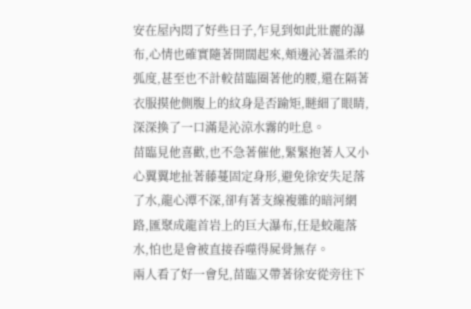安在屋內悶了好些日子,乍見到如此壯麗的瀑布,心情也確實隨著開闊起來,頰邊沁著溫柔的弧度,甚至也不計較苗臨圈著他的腰,還在隔著衣服摸他側腹上的紋身是否踰矩,瞇細了眼睛,深深換了一口滿是沁涼水霧的吐息。
苗臨見他喜歡,也不急著催他,緊緊抱著人又小心翼翼地扯著藤蔓固定身形,避免徐安失足落了水,龍心潭不深,卻有著支線複雜的暗河網路,匯聚成龍首岩上的巨大瀑布,任是蛟龍落水,怕也是會被直接吞噬得屍骨無存。
兩人看了好一會兒,苗臨又帶著徐安從旁往下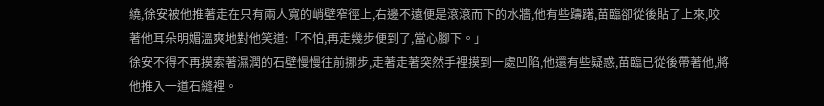繞,徐安被他推著走在只有兩人寬的峭壁窄徑上,右邊不遠便是滾滾而下的水牆,他有些躊躇,苗臨卻從後貼了上來,咬著他耳朵明媚溫爽地對他笑道:「不怕,再走幾步便到了,當心腳下。」
徐安不得不再摸索著濕潤的石壁慢慢往前挪步,走著走著突然手裡摸到一處凹陷,他還有些疑惑,苗臨已從後帶著他,將他推入一道石縫裡。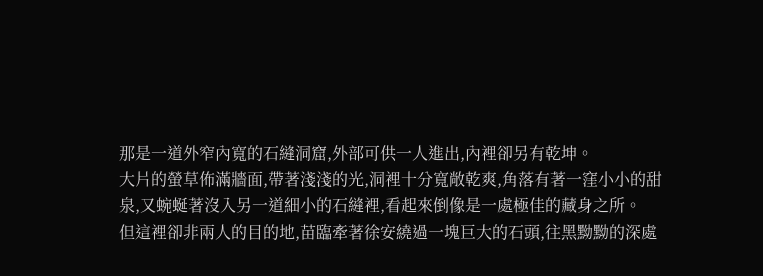那是一道外窄內寬的石縫洞窟,外部可供一人進出,內裡卻另有乾坤。
大片的螢草佈滿牆面,帶著淺淺的光,洞裡十分寬敞乾爽,角落有著一窪小小的甜泉,又蜿蜒著沒入另一道細小的石縫裡,看起來倒像是一處極佳的藏身之所。
但這裡卻非兩人的目的地,苗臨牽著徐安繞過一塊巨大的石頭,往黑黝黝的深處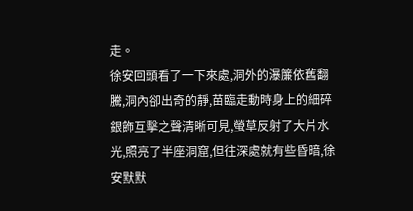走。
徐安回頭看了一下來處,洞外的瀑簾依舊翻騰,洞內卻出奇的靜,苗臨走動時身上的細碎銀飾互擊之聲清晰可見,螢草反射了大片水光,照亮了半座洞窟,但往深處就有些昏暗,徐安默默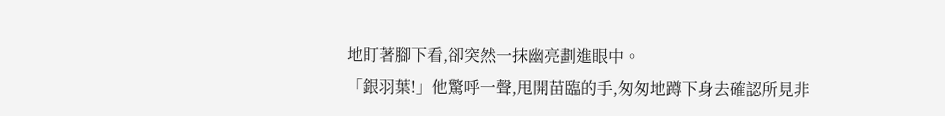地盯著腳下看,卻突然一抹幽亮劃進眼中。
「銀羽葉!」他驚呼一聲,甩開苗臨的手,匆匆地蹲下身去確認所見非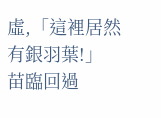虛,「這裡居然有銀羽葉!」
苗臨回過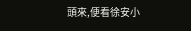頭來,便看徐安小